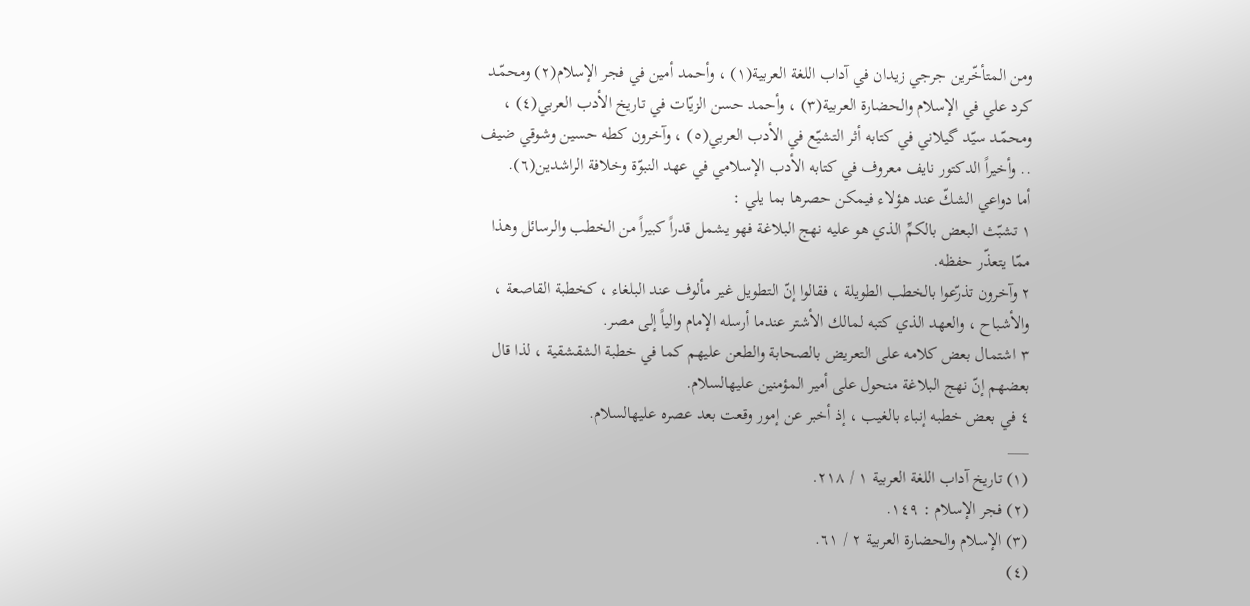ومن المتأخّرين جرجي زيدان في آداب اللغة العربية(١) ، وأحمد أمين في فجر الإسلام(٢) ومحمّـد كرد علي في الإسلام والحضارة العربية(٣) ، وأحمد حسن الزيّات في تاريخ الأدب العربي(٤) ، ومحمّـد سيّد گيلاني في كتابه أثر التشيّع في الأدب العربي(٥) ، وآخرون كطه حسين وشوقي ضيف .. وأخيراً الدكتور نايف معروف في كتابه الأدب الإسلامي في عهد النبوّة وخلافة الراشدين(٦).
أما دواعي الشكّ عند هؤلاء فيمكن حصرها بما يلي :
١ تشبّث البعض بالكمِّ الذي هو عليه نهج البلاغة فهو يشمل قدراً كبيراً من الخطب والرسائل وهذا ممّا يتعذّر حفظه.
٢ وآخرون تذرّعوا بالخطب الطويلة ، فقالوا إنّ التطويل غير مألوف عند البلغاء ، كخطبة القاصعة ، والأشباح ، والعهد الذي كتبه لمالك الأشتر عندما أرسله الإمام والياً إلى مصر.
٣ اشتمال بعض كلامه على التعريض بالصحابة والطعن عليهم كما في خطبة الشقشقية ، لذا قال بعضهم إنّ نهج البلاغة منحول على أمير المؤمنين عليهالسلام.
٤ في بعض خطبه إنباء بالغيب ، إذ أخبر عن إمور وقعت بعد عصره عليهالسلام.
___
(١) تاريخ آداب اللغة العربية ١ / ٢١٨.
(٢) فجر الإسلام : ١٤٩.
(٣) الإسلام والحضارة العربية ٢ / ٦١.
(٤)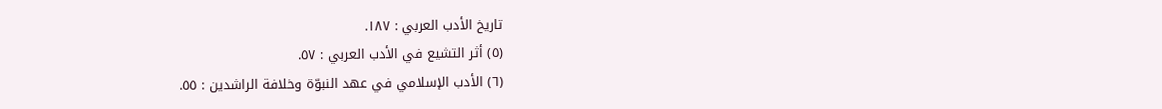تاريخ الأدب العربي : ١٨٧.
(٥) أثر التشيع في الأدب العربي : ٥٧.
(٦) الأدب الإسلامي في عهد النبوّة وخلافة الراشدين : ٥٥.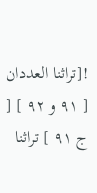![تراثنا العددان [ ٩١ و ٩٢ ] [ ج ٩١ ] تراثنا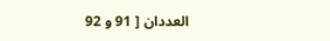العددان [ 91 و 92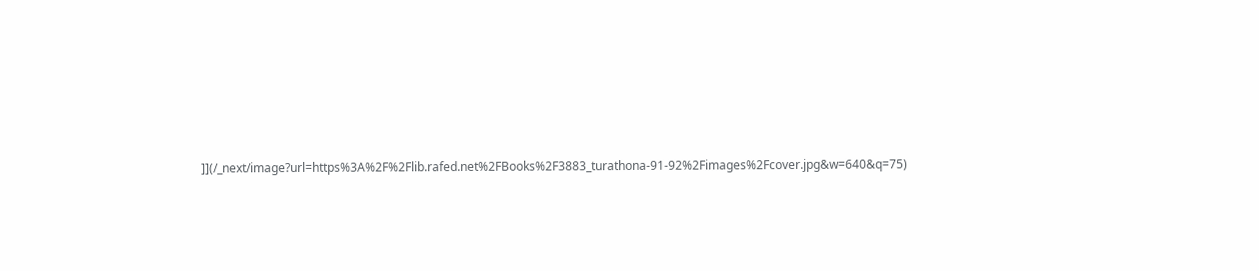]](/_next/image?url=https%3A%2F%2Flib.rafed.net%2FBooks%2F3883_turathona-91-92%2Fimages%2Fcover.jpg&w=640&q=75)